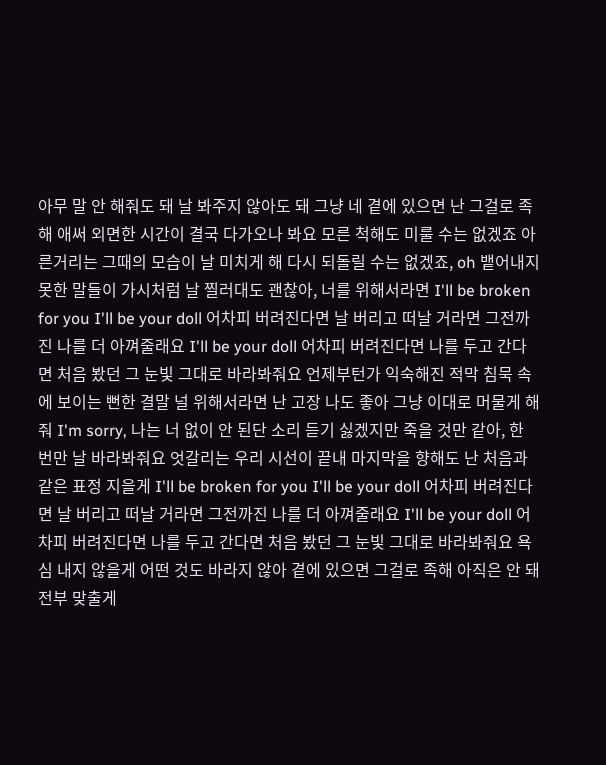아무 말 안 해줘도 돼 날 봐주지 않아도 돼 그냥 네 곁에 있으면 난 그걸로 족해 애써 외면한 시간이 결국 다가오나 봐요 모른 척해도 미룰 수는 없겠죠 아른거리는 그때의 모습이 날 미치게 해 다시 되돌릴 수는 없겠죠, oh 뱉어내지 못한 말들이 가시처럼 날 찔러대도 괜찮아, 너를 위해서라면 I'll be broken for you I'll be your doll 어차피 버려진다면 날 버리고 떠날 거라면 그전까진 나를 더 아껴줄래요 I'll be your doll 어차피 버려진다면 나를 두고 간다면 처음 봤던 그 눈빛 그대로 바라봐줘요 언제부턴가 익숙해진 적막 침묵 속에 보이는 뻔한 결말 널 위해서라면 난 고장 나도 좋아 그냥 이대로 머물게 해줘 I'm sorry, 나는 너 없이 안 된단 소리 듣기 싫겠지만 죽을 것만 같아, 한 번만 날 바라봐줘요 엇갈리는 우리 시선이 끝내 마지막을 향해도 난 처음과 같은 표정 지을게 I'll be broken for you I'll be your doll 어차피 버려진다면 날 버리고 떠날 거라면 그전까진 나를 더 아껴줄래요 I'll be your doll 어차피 버려진다면 나를 두고 간다면 처음 봤던 그 눈빛 그대로 바라봐줘요 욕심 내지 않을게 어떤 것도 바라지 않아 곁에 있으면 그걸로 족해 아직은 안 돼 전부 맞출게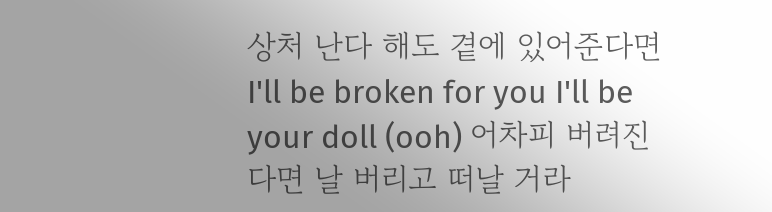상처 난다 해도 곁에 있어준다면 I'll be broken for you I'll be your doll (ooh) 어차피 버려진다면 날 버리고 떠날 거라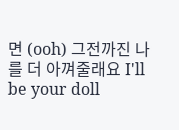면 (ooh) 그전까진 나를 더 아껴줄래요 I'll be your doll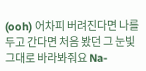(ooh) 어차피 버려진다면 나를 두고 간다면 처음 봤던 그 눈빛 그대로 바라봐줘요 Na-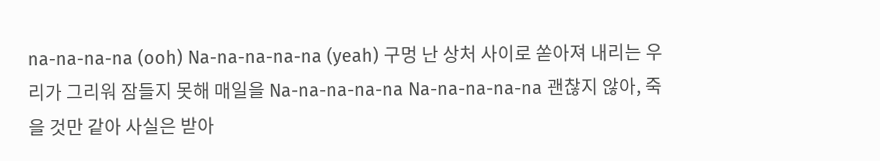na-na-na-na (ooh) Na-na-na-na-na (yeah) 구멍 난 상처 사이로 쏟아져 내리는 우리가 그리워 잠들지 못해 매일을 Na-na-na-na-na Na-na-na-na-na 괜찮지 않아, 죽을 것만 같아 사실은 받아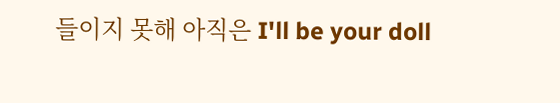들이지 못해 아직은 I'll be your doll